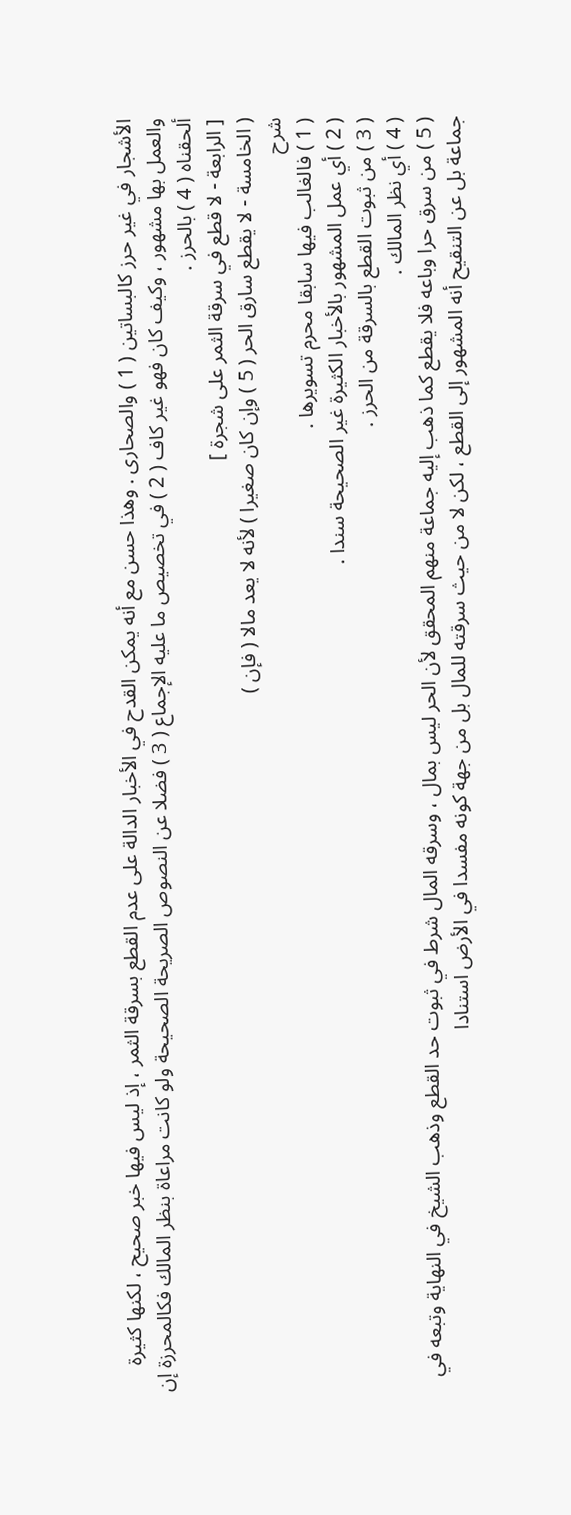الأشجار في غير حرز كالبساتين ( 1 ) والصحارى . وهذا حسن مع أنه يمكن القدح في الأخبار الدالة على عدم القطع بسرقة الثمر ، إذ ليس فيها خبر صحيح ، لكنها كثيرة والعمل بها مشهور ، وكيف كان فهو غير كاف ( 2 ) في تخصيص ما عليه الإجماع ( 3 ) فضلا عن النصوص الصريحة الصحيحة ولو كانت مراعاة بنظر المالك فكالمحرزة إن ألحقناه ( 4 ) بالحرز .
[ الرابعة - لا قطع في سرقة الثمر على شجرة ]
( الخامسة - لا يقطع سارق الحر ( 5 ) وإن كان صغيرا ) لأنه لا يعد مالا ( فإن )
شرح
( 1 ) فالغالب فيها سابقا محرم تسويرها .
( 2 ) أي عمل المشهور بالأخبار الكثيرة غير الصحيحة سندا .
( 3 ) من ثبوت القطع بالسرقة من الحرز .
( 4 ) أي نظر المالك .
( 5 ) من سرق حرا وباعه فلا يقطع كما ذهب إليه جماعة منهم المحقق لأن الحر ليس بمال ، وسرقه المال شرط في ثبوت حد القطع وذهب الشيخ في النهاية وتبعه في جماعة بل عن التنقيح أنه المشهور إلى القطع ، لكن لا من حيث سرقته للمال بل من جهة كونه مفسدا في الأرض استنادا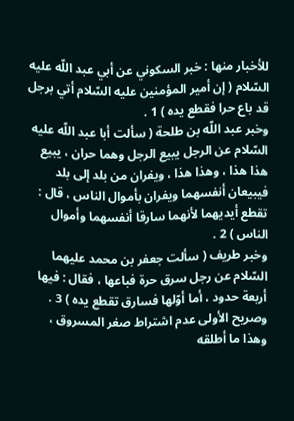للأخبار منها : خبر السكوني عن أبي عبد اللّه عليه السّلام ( إن أمير المؤمنين عليه السّلام أتي برجل قد باع حرا فقطع يده ) 1 .
وخبر عبد اللّه بن طلحة ( سألت أبا عبد اللّه عليه السّلام عن الرجل يبيع الرجل وهما حران ، يبيع هذا هذا ، وهذا هذا ، ويفران من بلد إلى بلد فيبيعان أنفسهما ويفران بأموال الناس ، قال : تقطع أيديهما لأنهما سارقا أنفسهما وأموال الناس ) 2 .
وخبر طريف ( سألت جعفر بن محمد عليهما السّلام عن رجل سرق حرة فباعها ، فقال : فيها أربعة حدود ، أما أوّلها فسارق تقطع يده ) 3 .
وصريح الأولى عدم اشتراط صغر المسروق ، وهذا ما أطلقه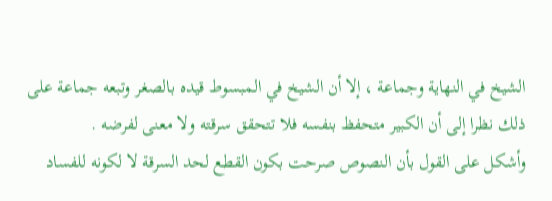الشيخ في النهاية وجماعة ، إلا أن الشيخ في المبسوط قيده بالصغر وتبعه جماعة على ذلك نظرا إلى أن الكبير متحفظ بنفسه فلا تتحقق سرقته ولا معنى لفرضه .
وأشكل على القول بأن النصوص صرحت بكون القطع لحد السرقة لا لكونه للفساد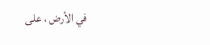في الأرض ، على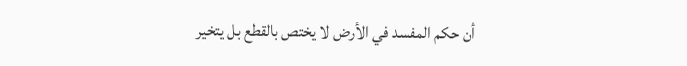أن حكم المفسد في الأرض لا يختص بالقطع بل يتخير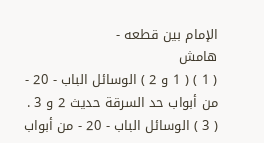الإمام بين قطعه -
هامش
( 1 ) ( 1 و 2 ) الوسائل الباب - 20 - من أبواب حد السرقة حديث 2 و 3 .
( 3 ) الوسائل الباب - 20 - من أبواب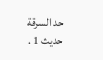حد السرقة حديث 1 .